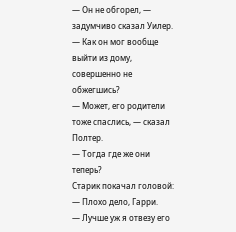— Он не обгорел, — задумчиво сказал Уилер. — Как он мог вообще выйти из дому, совершенно не обжегшись?
— Может, его родители тоже спаслись, — сказал Полтер.
— Тогда где же они теперь?
Старик покачал головой:
— Плохо дело, Гарри.
— Лучше уж я отвезу его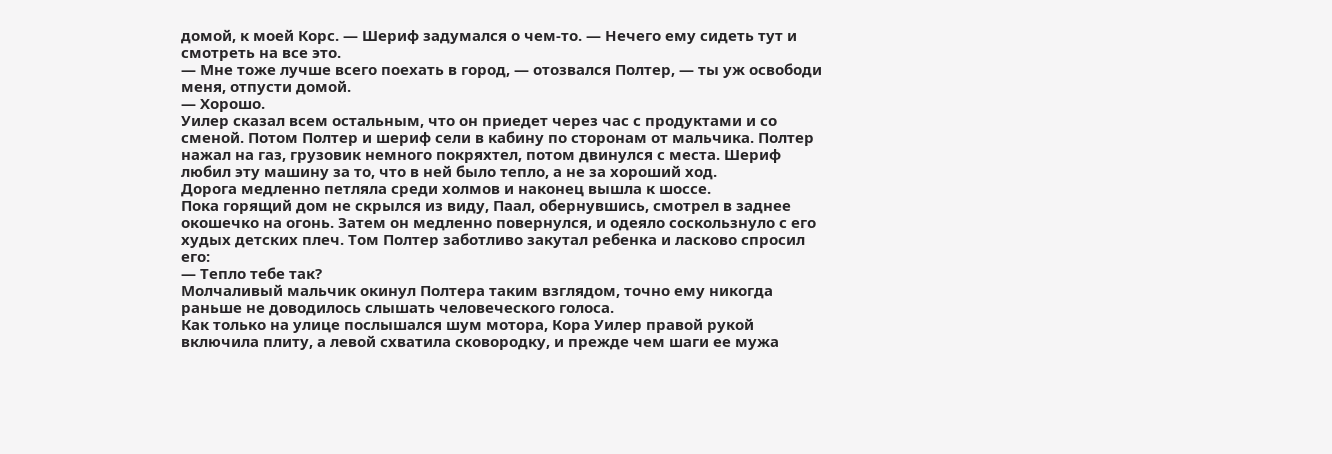домой, к моей Корс. — Шериф задумался о чем-то. — Нечего ему сидеть тут и смотреть на все это.
— Мне тоже лучше всего поехать в город, — отозвался Полтер, — ты уж освободи меня, отпусти домой.
— Хорошо.
Уилер сказал всем остальным, что он приедет через час с продуктами и со сменой. Потом Полтер и шериф сели в кабину по сторонам от мальчика. Полтер нажал на газ, грузовик немного покряхтел, потом двинулся с места. Шериф любил эту машину за то, что в ней было тепло, а не за хороший ход.
Дорога медленно петляла среди холмов и наконец вышла к шоссе.
Пока горящий дом не скрылся из виду, Паал, обернувшись, смотрел в заднее окошечко на огонь. Затем он медленно повернулся, и одеяло соскользнуло с его худых детских плеч. Том Полтер заботливо закутал ребенка и ласково спросил его:
— Тепло тебе так?
Молчаливый мальчик окинул Полтера таким взглядом, точно ему никогда раньше не доводилось слышать человеческого голоса.
Как только на улице послышался шум мотора, Кора Уилер правой рукой включила плиту, а левой схватила сковородку, и прежде чем шаги ее мужа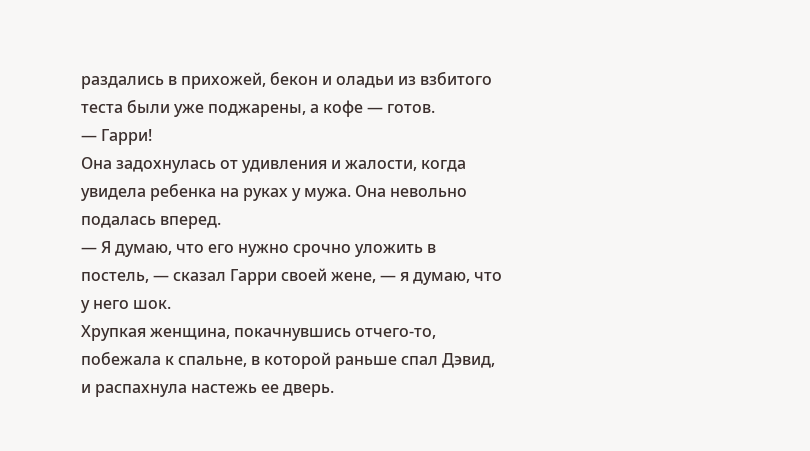раздались в прихожей, бекон и оладьи из взбитого теста были уже поджарены, а кофе — готов.
— Гарри!
Она задохнулась от удивления и жалости, когда увидела ребенка на руках у мужа. Она невольно подалась вперед.
— Я думаю, что его нужно срочно уложить в постель, — сказал Гарри своей жене, — я думаю, что у него шок.
Хрупкая женщина, покачнувшись отчего-то, побежала к спальне, в которой раньше спал Дэвид, и распахнула настежь ее дверь.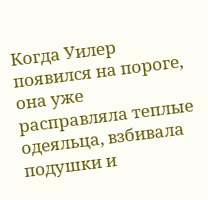Когда Уилер появился на пороге, она уже расправляла теплые одеяльца, взбивала подушки и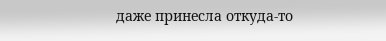даже принесла откуда-то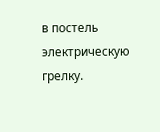в постель электрическую грелку.